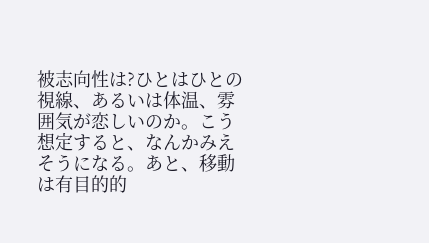被志向性は?ひとはひとの視線、あるいは体温、雰囲気が恋しいのか。こう想定すると、なんかみえそうになる。あと、移動は有目的的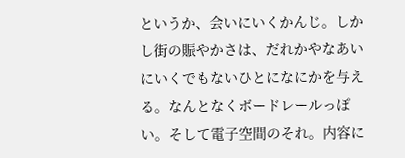というか、会いにいくかんじ。しかし街の賑やかさは、だれかやなあいにいくでもないひとになにかを与える。なんとなくボードレールっぽい。そして電子空間のそれ。内容に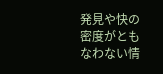発見や快の密度がともなわない情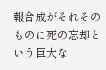報合成がそれそのものに死の忘却という巨大な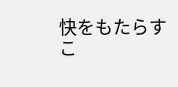快をもたらすこ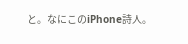と。なにこのiPhone詩人。